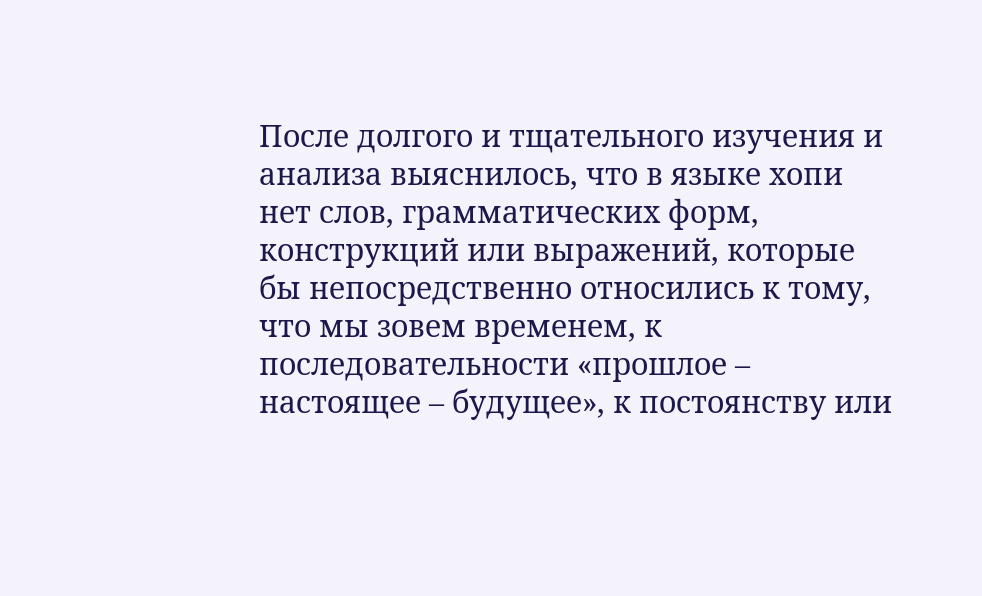После долгого и тщательного изучения и анализа выяснилось, что в языке хопи нет слов, грамматических форм, конструкций или выражений, которые бы непосредственно относились к тому, что мы зовем временем, к последовательности «прошлое – настоящее – будущее», к постоянству или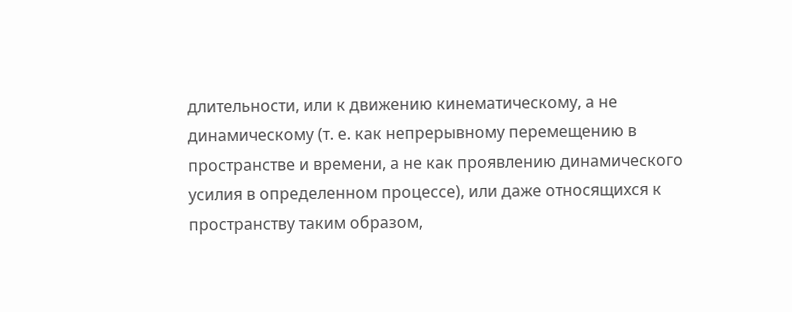длительности, или к движению кинематическому, а не динамическому (т. е. как непрерывному перемещению в пространстве и времени, а не как проявлению динамического усилия в определенном процессе), или даже относящихся к пространству таким образом,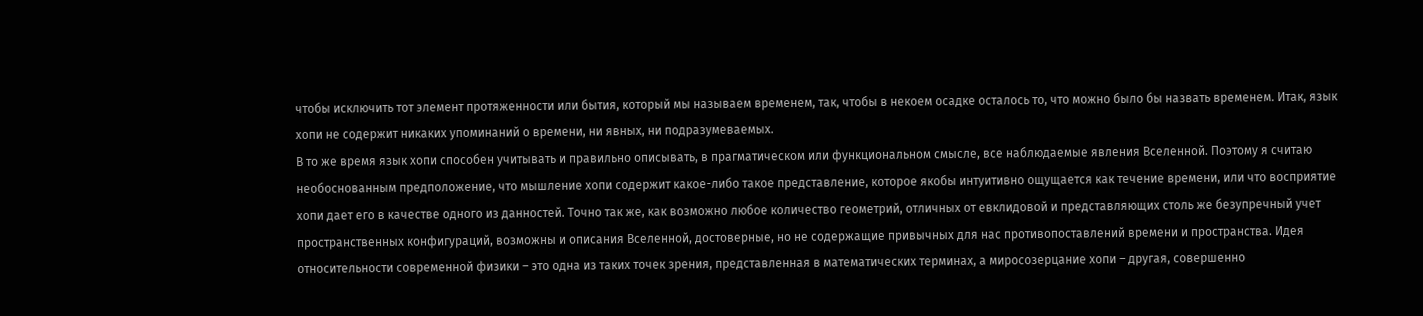чтобы исключить тот элемент протяженности или бытия, который мы называем временем, так, чтобы в некоем осадке осталось то, что можно было бы назвать временем. Итак, язык хопи не содержит никаких упоминаний о времени, ни явных, ни подразумеваемых.
В то же время язык хопи способен учитывать и правильно описывать, в прагматическом или функциональном смысле, все наблюдаемые явления Вселенной. Поэтому я считаю необоснованным предположение, что мышление хопи содержит какое-либо такое представление, которое якобы интуитивно ощущается как течение времени, или что восприятие хопи дает его в качестве одного из данностей. Точно так же, как возможно любое количество геометрий, отличных от евклидовой и представляющих столь же безупречный учет пространственных конфигураций, возможны и описания Вселенной, достоверные, но не содержащие привычных для нас противопоставлений времени и пространства. Идея относительности современной физики – это одна из таких точек зрения, представленная в математических терминах, а миросозерцание хопи – другая, совершенно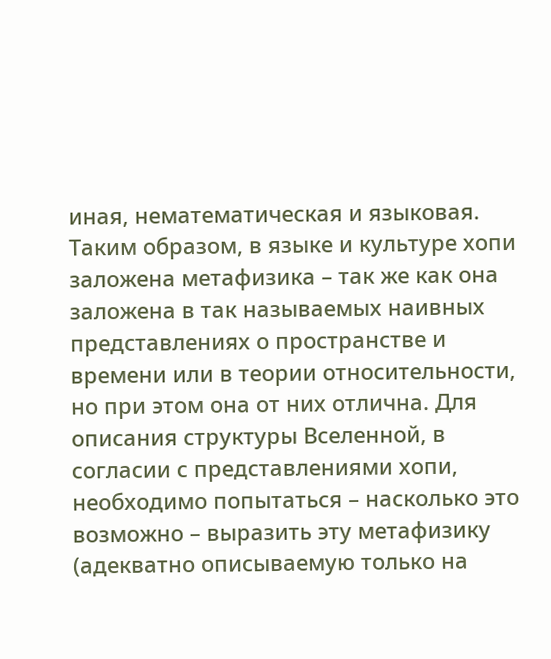иная, нематематическая и языковая.
Таким образом, в языке и культуре хопи заложена метафизика – так же как она заложена в так называемых наивных представлениях о пространстве и времени или в теории относительности, но при этом она от них отлична. Для описания структуры Вселенной, в согласии с представлениями хопи, необходимо попытаться – насколько это возможно – выразить эту метафизику (адекватно описываемую только на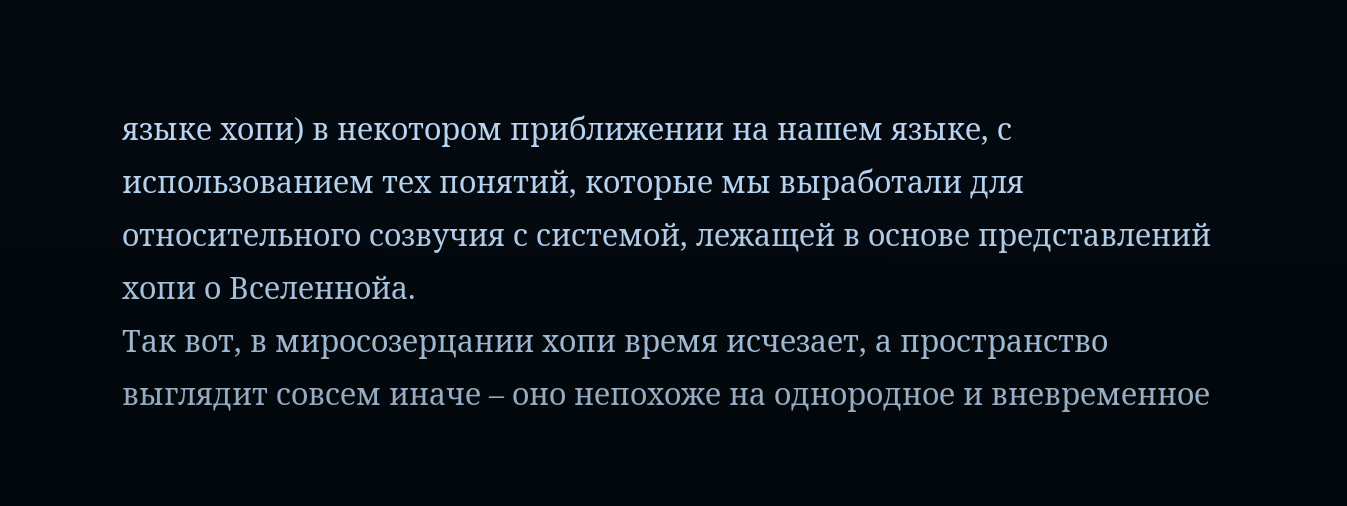языке хопи) в некотором приближении на нашем языке, с использованием тех понятий, которые мы выработали для относительного созвучия с системой, лежащей в основе представлений хопи о Вселеннойа.
Так вот, в миросозерцании хопи время исчезает, а пространство выглядит совсем иначе – оно непохоже на однородное и вневременное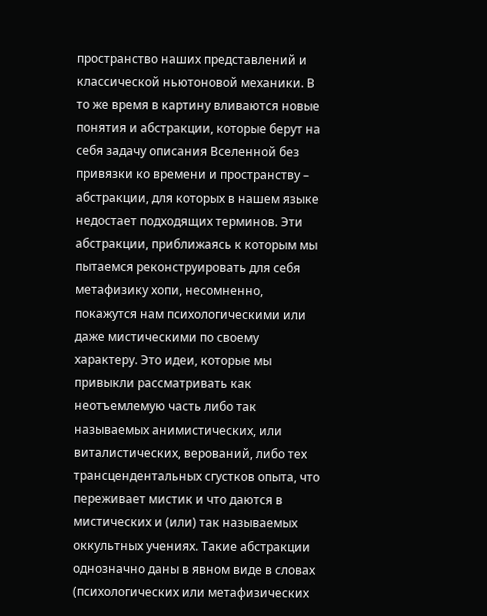пространство наших представлений и классической ньютоновой механики. В то же время в картину вливаются новые понятия и абстракции, которые берут на себя задачу описания Вселенной без привязки ко времени и пространству – абстракции, для которых в нашем языке недостает подходящих терминов. Эти абстракции, приближаясь к которым мы пытаемся реконструировать для себя метафизику хопи, несомненно, покажутся нам психологическими или даже мистическими по своему характеру. Это идеи, которые мы привыкли рассматривать как неотъемлемую часть либо так называемых анимистических, или виталистических, верований, либо тех трансцендентальных сгустков опыта, что переживает мистик и что даются в мистических и (или) так называемых оккультных учениях. Такие абстракции однозначно даны в явном виде в словах (психологических или метафизических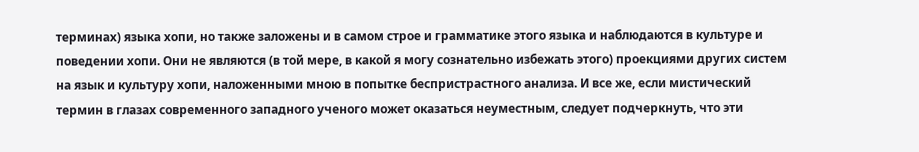терминах) языка хопи, но также заложены и в самом строе и грамматике этого языка и наблюдаются в культуре и поведении хопи. Они не являются (в той мере, в какой я могу сознательно избежать этого) проекциями других систем на язык и культуру хопи, наложенными мною в попытке беспристрастного анализа. И все же, если мистический термин в глазах современного западного ученого может оказаться неуместным, следует подчеркнуть, что эти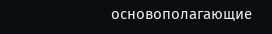основополагающие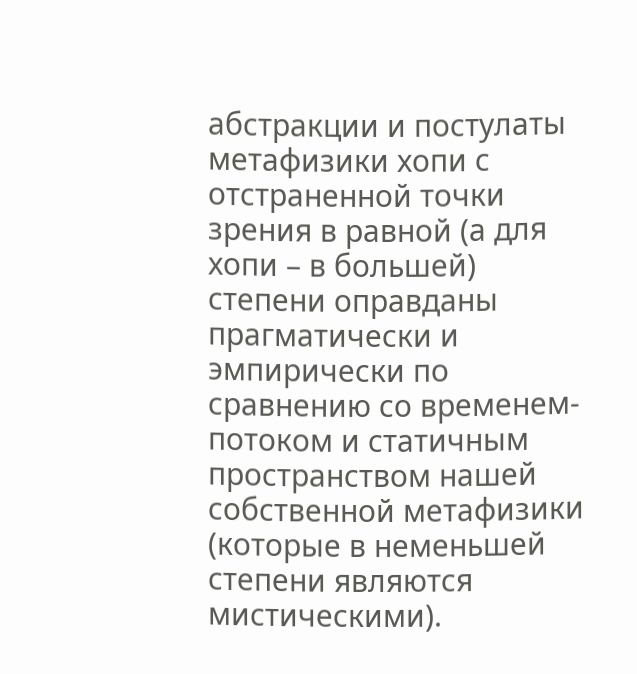абстракции и постулаты метафизики хопи с отстраненной точки зрения в равной (а для хопи – в большей) степени оправданы прагматически и эмпирически по сравнению со временем-потоком и статичным пространством нашей собственной метафизики (которые в неменьшей степени являются мистическими).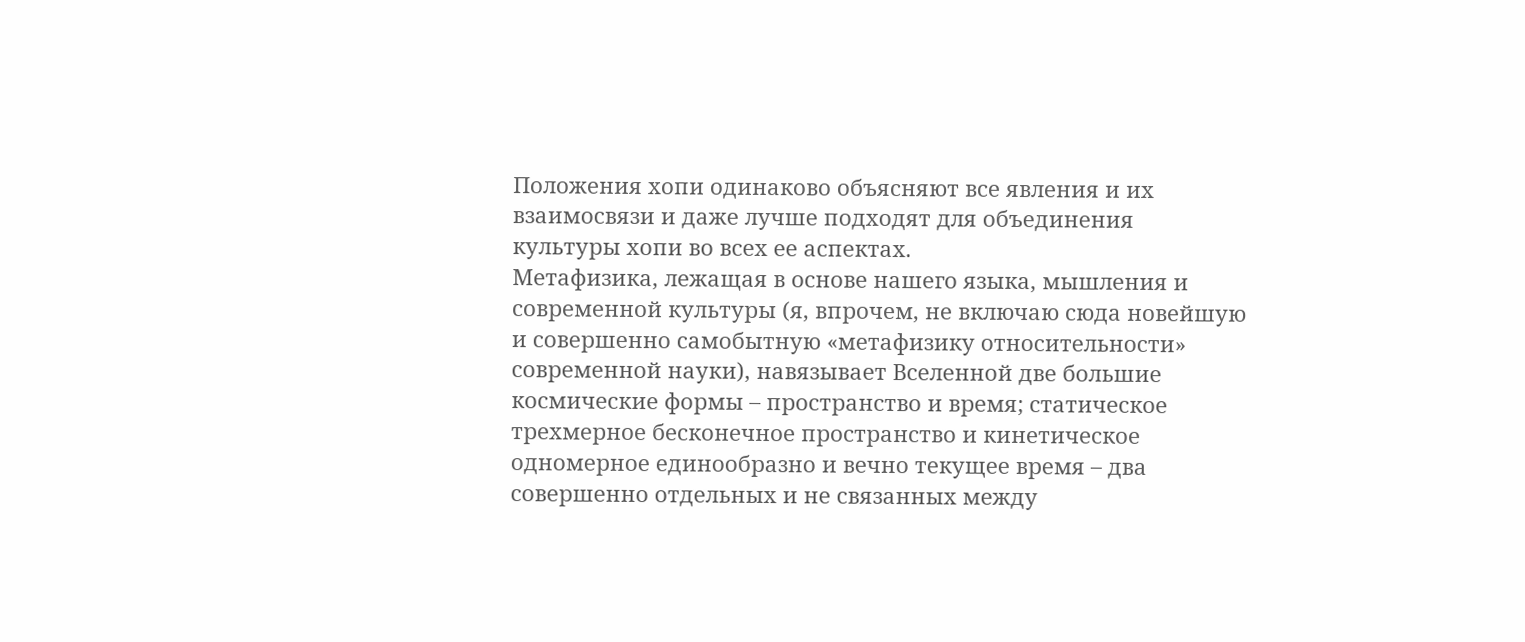Положения хопи одинаково объясняют все явления и их взаимосвязи и даже лучше подходят для объединения культуры хопи во всех ее аспектах.
Метафизика, лежащая в основе нашего языка, мышления и современной культуры (я, впрочем, не включаю сюда новейшую и совершенно самобытную «метафизику относительности» современной науки), навязывает Вселенной две большие космические формы – пространство и время; статическое трехмерное бесконечное пространство и кинетическое одномерное единообразно и вечно текущее время – два совершенно отдельных и не связанных между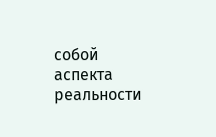собой аспекта реальности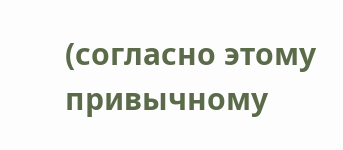(согласно этому привычному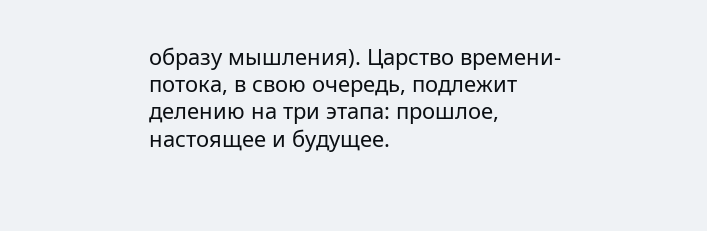образу мышления). Царство времени-потока, в свою очередь, подлежит делению на три этапа: прошлое, настоящее и будущее.